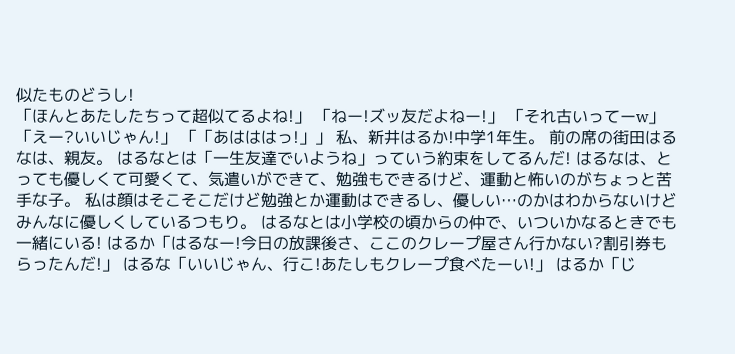似たものどうし!
「ほんとあたしたちって超似てるよね!」 「ねー!ズッ友だよねー!」 「それ古いってーw」 「えー?いいじゃん!」 「「あはははっ!」」 私、新井はるか!中学1年生。 前の席の街田はるなは、親友。 はるなとは「一生友達でいようね」っていう約束をしてるんだ! はるなは、とっても優しくて可愛くて、気遣いができて、勉強もできるけど、運動と怖いのがちょっと苦手な子。 私は顔はそこそこだけど勉強とか運動はできるし、優しい…のかはわからないけどみんなに優しくしているつもり。 はるなとは小学校の頃からの仲で、いついかなるときでも一緒にいる! はるか「はるなー!今日の放課後さ、ここのクレープ屋さん行かない?割引券もらったんだ!」 はるな「いいじゃん、行こ!あたしもクレープ食べたーい!」 はるか「じ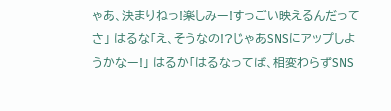ゃあ、決まりねっ!楽しみー!すっごい映えるんだってさ」 はるな「え、そうなの!?じゃあSNSにアップしようかなー!」 はるか「はるなってば、相変わらずSNS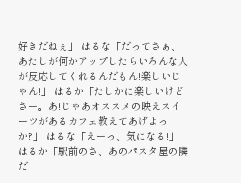好きだねぇ」 はるな「だってさぁ、あたしが何かアップしたらいろんな人が反応してくれるんだもん!楽しいじゃん!」 はるか「たしかに楽しいけどさー。あ!じゃあオススメの映えスイーツがあるカフェ教えてあげよっか?」 はるな「えーっ、気になる!」 はるか「駅前のさ、あのパスタ屋の隣だ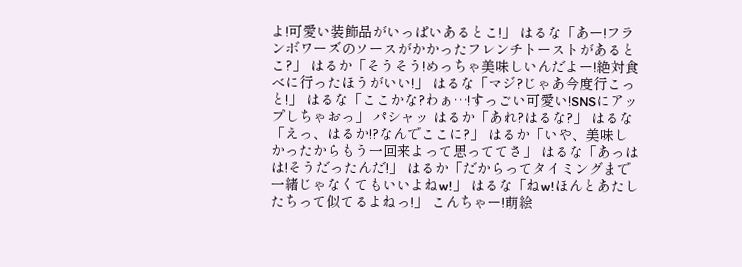よ!可愛い装飾品がいっぱいあるとこ!」 はるな「あー!フランボワーズのソースがかかったフレンチトーストがあるとこ?」 はるか「そうそう!めっちゃ美味しいんだよー!絶対食べに行ったほうがいい!」 はるな「マジ?じゃあ今度行こっと!」 はるな「ここかな?わぁ…!すっごい可愛い!SNSにアップしちゃおっ」 パシャッ はるか「あれ?はるな?」 はるな「えっ、はるか!?なんでここに?」 はるか「いや、美味しかったからもう一回来よって思っててさ」 はるな「あっはは!そうだったんだ!」 はるか「だからってタイミングまで一緒じゃなくてもいいよねw!」 はるな「ねw!ほんとあたしたちって似てるよねっ!」 こんちゃー!萌絵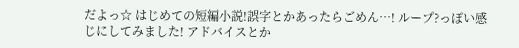だよっ☆ はじめての短編小説!誤字とかあったらごめん…! ループ?っぽい感じにしてみました! アドバイスとか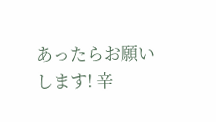あったらお願いします! 辛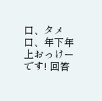口、タメ口、年下年上おっけーです! 回答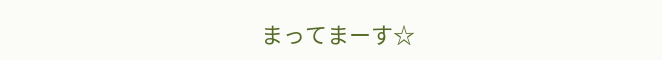まってまーす☆